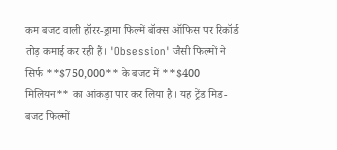कम बजट वाली हॉरर-ड्रामा फिल्में बॉक्स ऑफिस पर रिकॉर्ड तोड़ कमाई कर रही हैं। 'Obsession' जैसी फिल्मों ने सिर्फ **$750,000** के बजट में **$400 मिलियन** का आंकड़ा पार कर लिया है। यह ट्रेंड मिड-बजट फिल्मों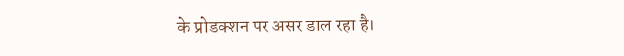के प्रोडक्शन पर असर डाल रहा है।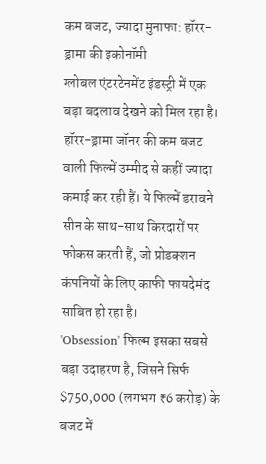कम बजट, ज्यादा मुनाफा: हॉरर-ड्रामा की इकोनॉमी
ग्लोबल एंटरटेनमेंट इंडस्ट्री में एक बड़ा बदलाव देखने को मिल रहा है। हॉरर-ड्रामा जॉनर की कम बजट वाली फिल्में उम्मीद से कहीं ज्यादा कमाई कर रही हैं। ये फिल्में डरावने सीन के साथ-साथ किरदारों पर फोकस करती हैं, जो प्रोडक्शन कंपनियों के लिए काफी फायदेमंद साबित हो रहा है।
'Obsession' फिल्म इसका सबसे बड़ा उदाहरण है, जिसने सिर्फ $750,000 (लगभग ₹6 करोड़) के बजट में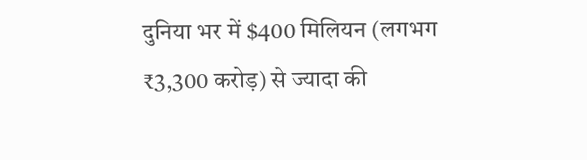दुनिया भर में $400 मिलियन (लगभग ₹3,300 करोड़) से ज्यादा की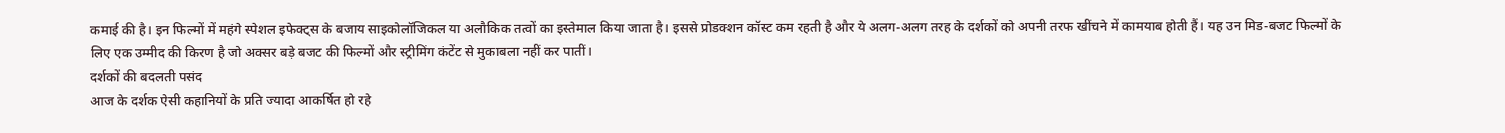कमाई की है। इन फिल्मों में महंगे स्पेशल इफेक्ट्स के बजाय साइकोलॉजिकल या अलौकिक तत्वों का इस्तेमाल किया जाता है। इससे प्रोडक्शन कॉस्ट कम रहती है और ये अलग-अलग तरह के दर्शकों को अपनी तरफ खींचने में कामयाब होती हैं। यह उन मिड-बजट फिल्मों के लिए एक उम्मीद की किरण है जो अक्सर बड़े बजट की फिल्मों और स्ट्रीमिंग कंटेंट से मुकाबला नहीं कर पातीं।
दर्शकों की बदलती पसंद
आज के दर्शक ऐसी कहानियों के प्रति ज्यादा आकर्षित हो रहे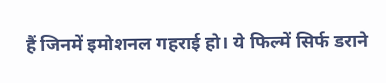हैं जिनमें इमोशनल गहराई हो। ये फिल्में सिर्फ डराने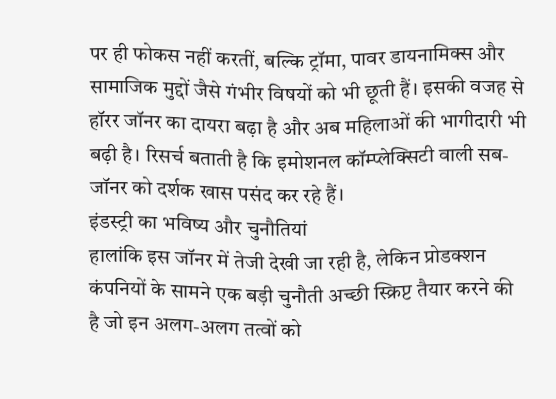पर ही फोकस नहीं करतीं, बल्कि ट्रॉमा, पावर डायनामिक्स और सामाजिक मुद्दों जैसे गंभीर विषयों को भी छूती हैं। इसकी वजह से हॉरर जॉनर का दायरा बढ़ा है और अब महिलाओं की भागीदारी भी बढ़ी है। रिसर्च बताती है कि इमोशनल कॉम्प्लेक्सिटी वाली सब-जॉनर को दर्शक खास पसंद कर रहे हैं।
इंडस्ट्री का भविष्य और चुनौतियां
हालांकि इस जॉनर में तेजी देखी जा रही है, लेकिन प्रोडक्शन कंपनियों के सामने एक बड़ी चुनौती अच्छी स्क्रिप्ट तैयार करने की है जो इन अलग-अलग तत्वों को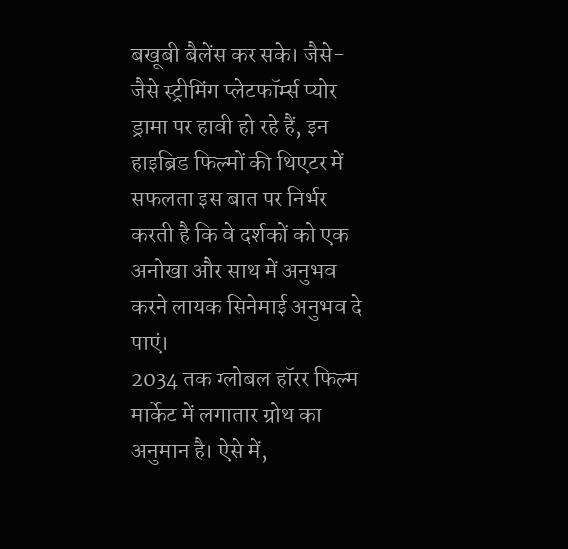बखूबी बैलेंस कर सके। जैसे-जैसे स्ट्रीमिंग प्लेटफॉर्म्स प्योर ड्रामा पर हावी हो रहे हैं, इन हाइब्रिड फिल्मों की थिएटर में सफलता इस बात पर निर्भर करती है कि वे दर्शकों को एक अनोखा और साथ में अनुभव करने लायक सिनेमाई अनुभव दे पाएं।
2034 तक ग्लोबल हॉरर फिल्म मार्केट में लगातार ग्रोथ का अनुमान है। ऐसे में,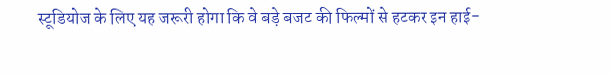स्टूडियोज के लिए यह जरूरी होगा कि वे बड़े बजट की फिल्मों से हटकर इन हाई-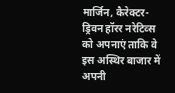मार्जिन, कैरेक्टर-ड्रिवन हॉरर नरेटिव्स को अपनाएं ताकि वे इस अस्थिर बाजार में अपनी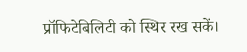प्रॉफिटेबिलिटी को स्थिर रख सकें।